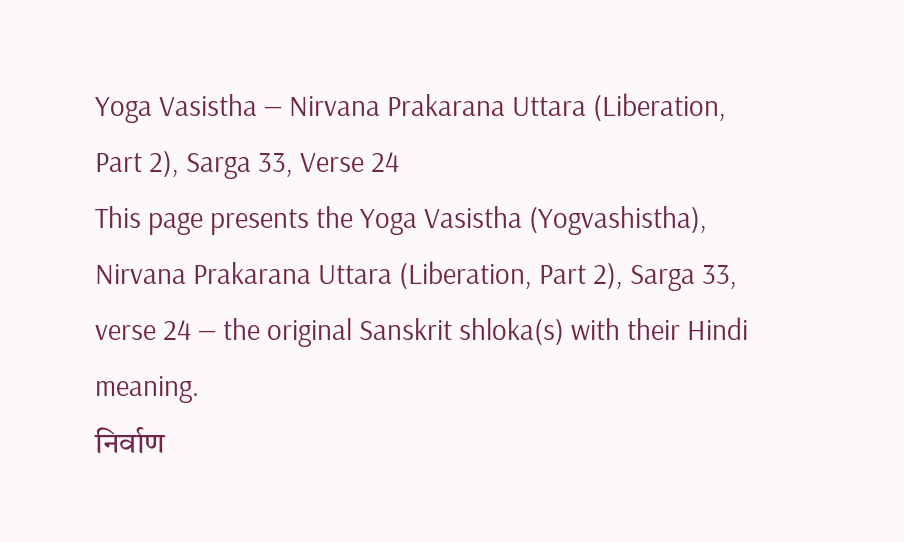Yoga Vasistha — Nirvana Prakarana Uttara (Liberation, Part 2), Sarga 33, Verse 24
This page presents the Yoga Vasistha (Yogvashistha), Nirvana Prakarana Uttara (Liberation, Part 2), Sarga 33, verse 24 — the original Sanskrit shloka(s) with their Hindi meaning.
निर्वाण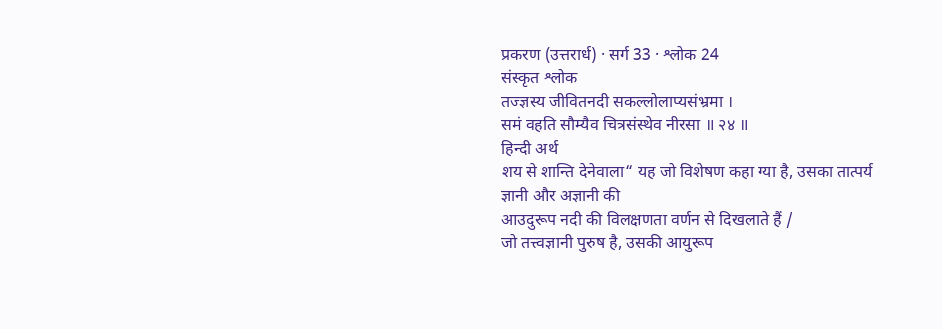प्रकरण (उत्तरार्ध) · सर्ग 33 · श्लोक 24
संस्कृत श्लोक
तज्ज्ञस्य जीवितनदी सकल्लोलाप्यसंभ्रमा ।
समं वहति सौम्यैव चित्रसंस्थेव नीरसा ॥ २४ ॥
हिन्दी अर्थ
शय से शान्ति देनेवाला“ यह जो विशेषण कहा ग्या है, उसका तात्पर्य ज्ञानी और अज्ञानी की
आउदुरूप नदी की विलक्षणता वर्णन से दिखलाते हैं /
जो तत्त्वज्ञानी पुरुष है, उसकी आयुरूप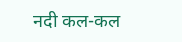नदी कल-कल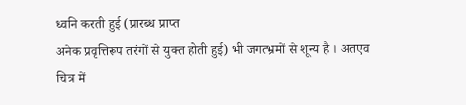ध्वनि करती हुई (प्रारब्ध प्राप्त
अनेक प्रवृत्तिरूप तरंगों से युक्त होती हुई) भी जगत्भ्रमों से शून्य है । अतएव चित्र में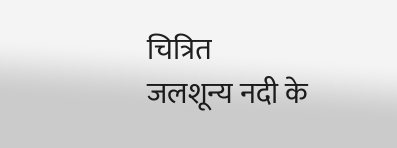चित्रित
जलशून्य नदी के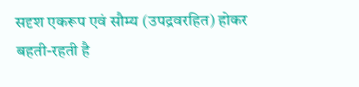सदृश एकरूप एवं सौम्य (उपद्रवरहित) होकर बहती-रहती है